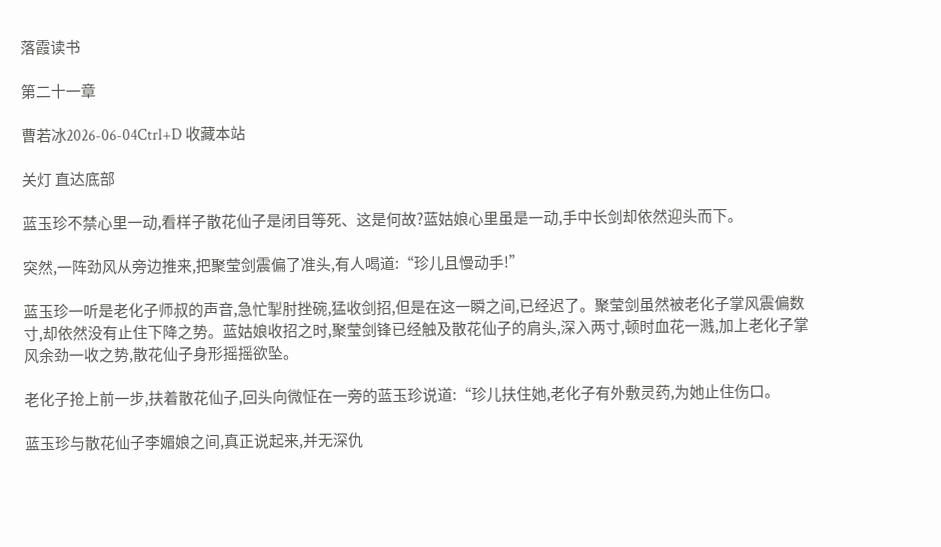落霞读书

第二十一章

曹若冰2026-06-04Ctrl+D 收藏本站

关灯 直达底部

蓝玉珍不禁心里一动,看样子散花仙子是闭目等死、这是何故?蓝姑娘心里虽是一动,手中长剑却依然迎头而下。

突然,一阵劲风从旁边推来,把聚莹剑震偏了准头,有人喝道:“珍儿且慢动手!”

蓝玉珍一听是老化子师叔的声音,急忙掣肘挫碗,猛收剑招,但是在这一瞬之间,已经迟了。聚莹剑虽然被老化子掌风震偏数寸,却依然没有止住下降之势。蓝姑娘收招之时,聚莹剑锋已经触及散花仙子的肩头,深入两寸,顿时血花一溅,加上老化子掌风余劲一收之势,散花仙子身形摇摇欲坠。

老化子抢上前一步,扶着散花仙子,回头向微怔在一旁的蓝玉珍说道:“珍儿扶住她,老化子有外敷灵药,为她止住伤口。

蓝玉珍与散花仙子李媚娘之间,真正说起来,并无深仇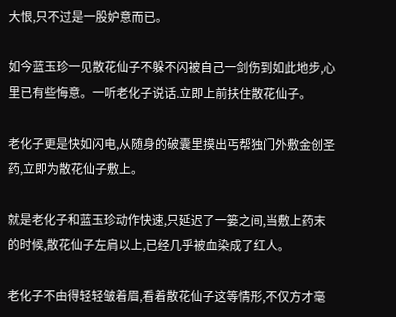大恨,只不过是一股妒意而已。

如今蓝玉珍一见散花仙子不躲不闪被自己一剑伤到如此地步,心里已有些悔意。一听老化子说话.立即上前扶住散花仙子。

老化子更是快如闪电,从随身的破囊里摸出丐帮独门外敷金创圣药,立即为散花仙子敷上。

就是老化子和蓝玉珍动作快速,只延迟了一篓之间,当敷上药末的时候,散花仙子左肩以上,已经几乎被血染成了红人。

老化子不由得轻轻皱着眉,看着散花仙子这等情形,不仅方才毫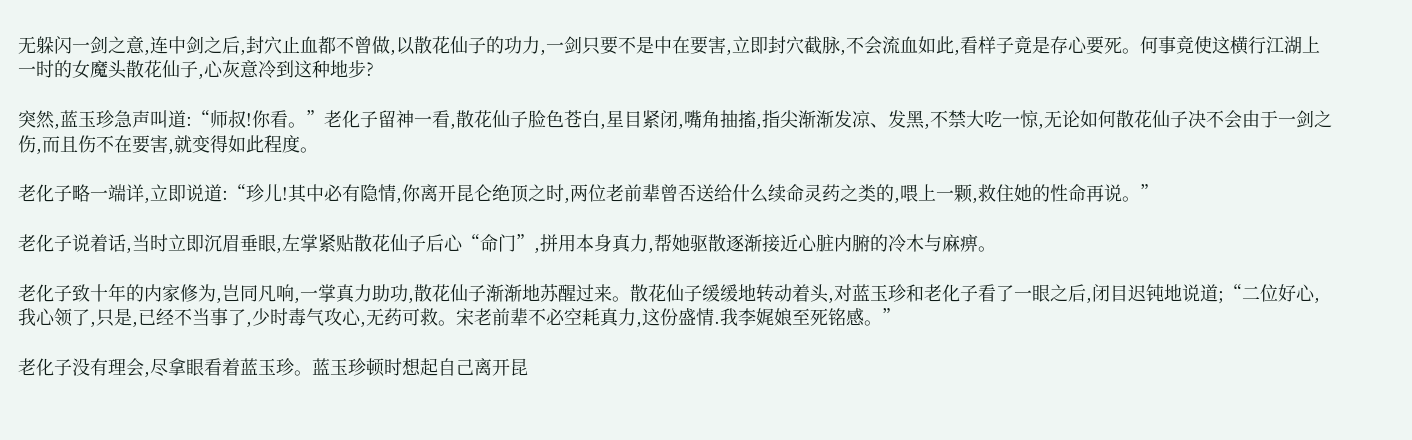无躲闪一剑之意,连中剑之后,封穴止血都不曾做,以散花仙子的功力,一剑只要不是中在要害,立即封穴截脉,不会流血如此,看样子竟是存心要死。何事竟使这横行江湖上一时的女魔头散花仙子,心灰意冷到这种地步?

突然,蓝玉珍急声叫道:“师叔!你看。”老化子留神一看,散花仙子脸色苍白,星目紧闭,嘴角抽搐,指尖渐渐发凉、发黑,不禁大吃一惊,无论如何散花仙子决不会由于一剑之伤,而且伤不在要害,就变得如此程度。

老化子略一端详,立即说道:“珍儿!其中必有隐情,你离开昆仑绝顶之时,两位老前辈曾否送给什么续命灵药之类的,喂上一颗,救住她的性命再说。”

老化子说着话,当时立即沉眉垂眼,左掌紧贴散花仙子后心“命门”,拼用本身真力,帮她驱散逐渐接近心脏内腑的冷木与麻痹。

老化子致十年的内家修为,岂同凡响,一掌真力助功,散花仙子渐渐地苏醒过来。散花仙子缓缓地转动着头,对蓝玉珍和老化子看了一眼之后,闭目迟钝地说道;“二位好心,我心领了,只是,已经不当事了,少时毒气攻心,无药可救。宋老前辈不必空耗真力,这份盛情.我李娓娘至死铭感。”

老化子没有理会,尽拿眼看着蓝玉珍。蓝玉珍顿时想起自己离开昆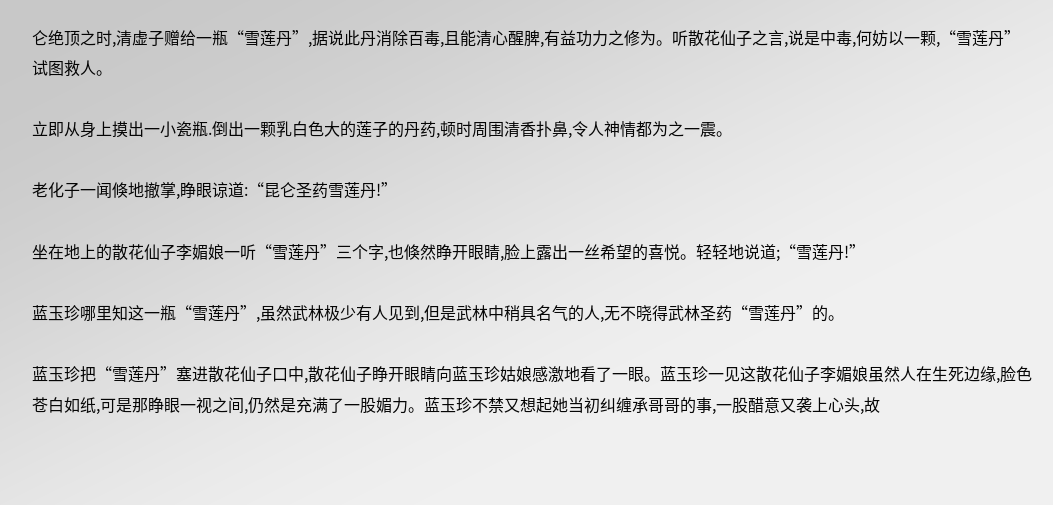仑绝顶之时,清虚子赠给一瓶“雪莲丹”,据说此丹消除百毒,且能清心醒脾,有益功力之修为。听散花仙子之言,说是中毒,何妨以一颗,“雪莲丹”试图救人。

立即从身上摸出一小瓷瓶.倒出一颗乳白色大的莲子的丹药,顿时周围清香扑鼻,令人神情都为之一震。

老化子一闻倏地撤掌,睁眼谅道:“昆仑圣药雪莲丹!”

坐在地上的散花仙子李媚娘一听“雪莲丹”三个字,也倏然睁开眼睛,脸上露出一丝希望的喜悦。轻轻地说道;“雪莲丹!”

蓝玉珍哪里知这一瓶“雪莲丹”,虽然武林极少有人见到,但是武林中稍具名气的人,无不晓得武林圣药“雪莲丹”的。

蓝玉珍把“雪莲丹”塞进散花仙子口中,散花仙子睁开眼睛向蓝玉珍姑娘感激地看了一眼。蓝玉珍一见这散花仙子李媚娘虽然人在生死边缘,脸色苍白如纸,可是那睁眼一视之间,仍然是充满了一股媚力。蓝玉珍不禁又想起她当初纠缠承哥哥的事,一股醋意又袭上心头,故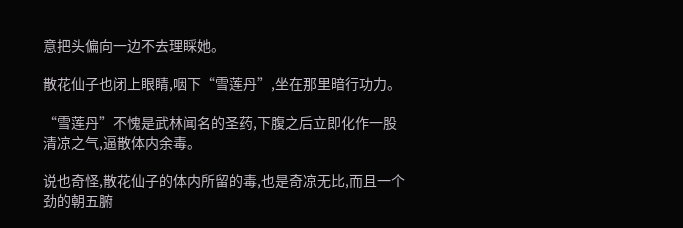意把头偏向一边不去理睬她。

散花仙子也闭上眼睛,咽下“雪莲丹”,坐在那里暗行功力。

“雪莲丹”不愧是武林闻名的圣药,下腹之后立即化作一股清凉之气,逼散体内余毒。

说也奇怪,散花仙子的体内所留的毒,也是奇凉无比,而且一个劲的朝五腑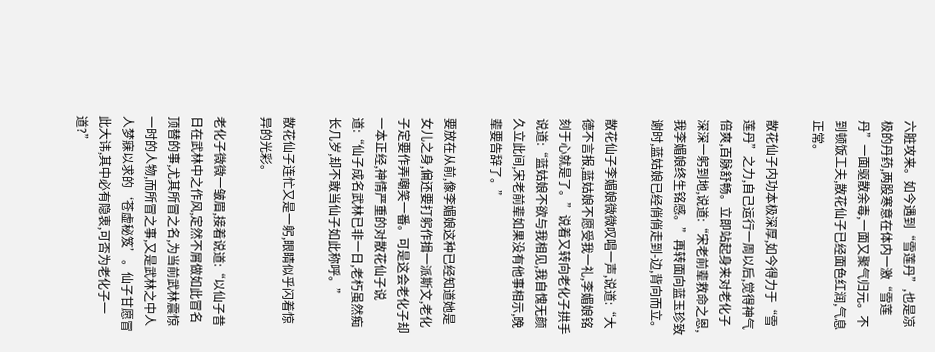六脏攻来。如今遇到“雪莲丹”,也是凉极的丹药,两股寒意在体内一激“雪莲丹”一面驱散余毒,一面又聚气归元。不到顿饭工夫,散花仙子已经面色红润,气息正常。

散花仙子内功本极深厚,如今得力于“雪莲丹”之力,自己运行一周以后,觉得神气倍爽,百脉舒畅。立即站起身来对老化子深深一躬到地,说道:“宋老前辈救命之恩,我李媚娘终生铭感。”再转面向蓝玉珍致谢时,蓝姑娘已经俏俏走到-边,背向而立。

散花仙子李媚娘微微叹唱一声,说道:“大德不言报,蓝姑娘不愿受我一礼,李媚娘铭刻于心就是了。”说着又转向老化子拱手说道:“蓝姑娘不欲与我相见,我自愧无颜久立此间,宋老前辈如果没有他事相示,晚辈要告辞了。”

要放在从前,像李媚娘这种已经知道她是女儿之身,偏还要打躬作揖一派斯文,老化子定要作弄嘲笑一番。可是这会老化子却一本正经,神情严重的对散花仙子说道:“仙子成名武林已非一日,老朽虽然痴长几岁,却不敢当仙子如此称呼。”

散花仙子连忙又是一躬,眼睛似乎闪着惊异的光彩。

老化子微微一皱眉,接着说道:“以仙子昔日在武林中之作风,定然不屑做如此冒名顶替的事,尤其所冒之名,为当前武林震惊一时的人物,而所冒之事,又是武林之中人人梦寐以求的‘苍虚秘笈’。仙子甘愿冒此大讳,其中必有隐衷,可否为老化子一道?”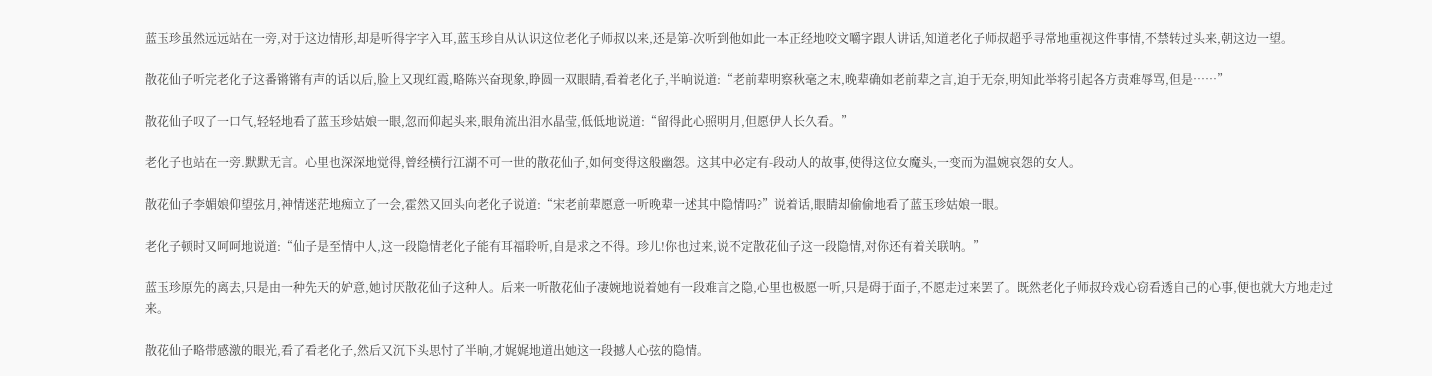蓝玉珍虽然远远站在一旁,对于这边情形,却是听得字字入耳,蓝玉珍自从认识这位老化子师叔以来,还是第-次听到他如此一本正经地咬文嚼字跟人讲话,知道老化子师叔超乎寻常地重视这件事情,不禁转过头来,朝这边一望。

散花仙子听完老化子这番锵锵有声的话以后,脸上又现红霞,略陈兴奋现象,睁圆一双眼睛,看着老化子,半晌说道:“老前辈明察秋毫之末,晚辈确如老前辈之言,迫于无奈,明知此举将引起各方责难辱骂,但是……”

散花仙子叹了一口气,轻轻地看了蓝玉珍姑娘一眼,忽而仰起头来,眼角流出泪水晶莹,低低地说道:“留得此心照明月,但愿伊人长久看。”

老化子也站在一旁.默默无言。心里也深深地觉得,曾经横行江湖不可一世的散花仙子,如何变得这般幽怨。这其中必定有-段动人的故事,使得这位女魔头,一变而为温婉哀怨的女人。

散花仙子李媚娘仰望弦月,神情迷茫地痴立了一会,霍然又回头向老化子说道:“宋老前辈愿意一听晚辈一述其中隐情吗?”说着话,眼睛却偷偷地看了蓝玉珍姑娘一眼。

老化子顿时又呵呵地说道:“仙子是至情中人,这一段隐情老化子能有耳福聆听,自是求之不得。珍儿!你也过来,说不定散花仙子这一段隐情,对你还有着关联呐。”

蓝玉珍原先的离去,只是由一种先天的妒意,她讨厌散花仙子这种人。后来一听散花仙子凄婉地说着她有一段难言之隐,心里也极愿一听,只是碍于面子,不愿走过来罢了。既然老化子师叔玲戏心窃看透自己的心事,便也就大方地走过来。

散花仙子略带感激的眼光,看了看老化子,然后又沉下头思忖了半晌,才娓娓地道出她这一段撼人心弦的隐情。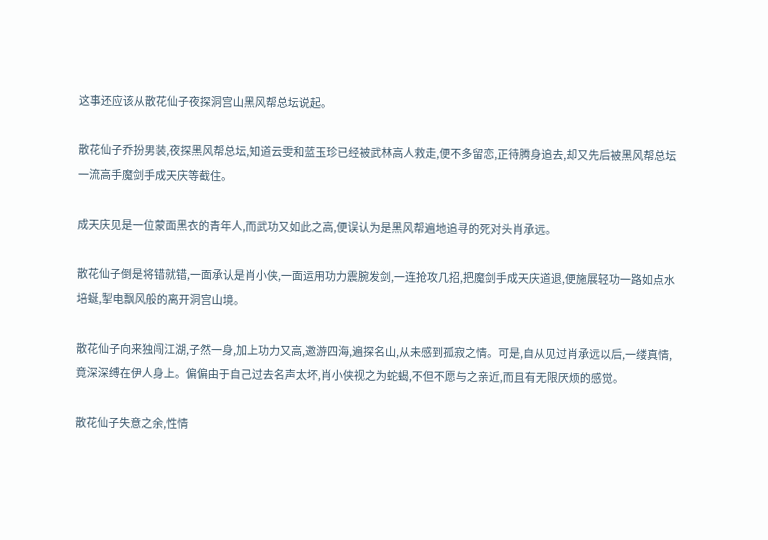这事还应该从散花仙子夜探洞宫山黑风帮总坛说起。

散花仙子乔扮男装,夜探黑风帮总坛,知道云雯和蓝玉珍已经被武林高人救走,便不多留恋,正待腾身追去,却又先后被黑风帮总坛一流高手魔剑手成天庆等截住。

成天庆见是一位蒙面黑衣的青年人,而武功又如此之高,便误认为是黑风帮遍地追寻的死对头肖承远。

散花仙子倒是将错就错,一面承认是肖小侠,一面运用功力震腕发剑,一连抢攻几招,把魔剑手成天庆道退,便施展轻功一路如点水培蜒,掣电飘风般的离开洞宫山境。

散花仙子向来独闯江湖,子然一身,加上功力又高,邀游四海,遍探名山,从未感到孤寂之情。可是,自从见过肖承远以后,一缕真情,竟深深缚在伊人身上。偏偏由于自己过去名声太坏,肖小侠视之为蛇蝎,不但不愿与之亲近,而且有无限厌烦的感觉。

散花仙子失意之余,性情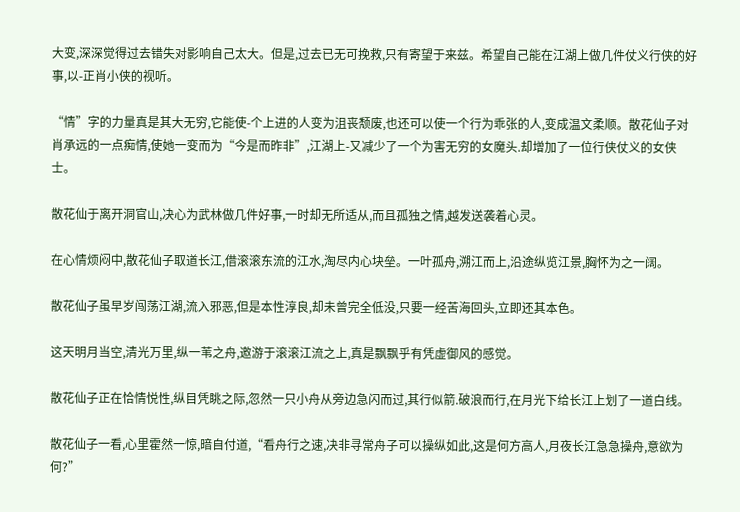大变,深深觉得过去错失对影响自己太大。但是,过去已无可挽救,只有寄望于来兹。希望自己能在江湖上做几件仗义行侠的好事,以-正肖小侠的视听。

“情”字的力量真是其大无穷,它能使-个上进的人变为沮丧颓废,也还可以使一个行为乖张的人,变成温文柔顺。散花仙子对肖承远的一点痴情,使她一变而为“今是而昨非”,江湖上-又减少了一个为害无穷的女魔头.却增加了一位行侠仗义的女侠士。

散花仙于离开洞官山,决心为武林做几件好事,一时却无所适从,而且孤独之情,越发送袭着心灵。

在心情烦闷中,散花仙子取道长江,借滚滚东流的江水,淘尽内心块垒。一叶孤舟,溯江而上,沿途纵览江景,胸怀为之一阔。

散花仙子虽早岁闯荡江湖,流入邪恶,但是本性淳良,却未曾完全低没,只要一经苦海回头,立即还其本色。

这天明月当空,清光万里,纵一苇之舟,邀游于滚滚江流之上,真是飘飘乎有凭虚御风的感觉。

散花仙子正在恰情悦性,纵目凭眺之际,忽然一只小舟从旁边急闪而过,其行似箭.破浪而行,在月光下给长江上划了一道白线。

散花仙子一看,心里霍然一惊,暗自付道,“看舟行之速,决非寻常舟子可以操纵如此,这是何方高人,月夜长江急急操舟,意欲为何?”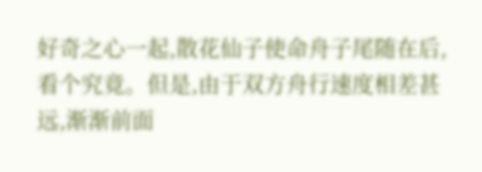好奇之心一起,散花仙子使命舟子尾随在后,看个究竟。但是,由于双方舟行速度相差甚远,渐渐前面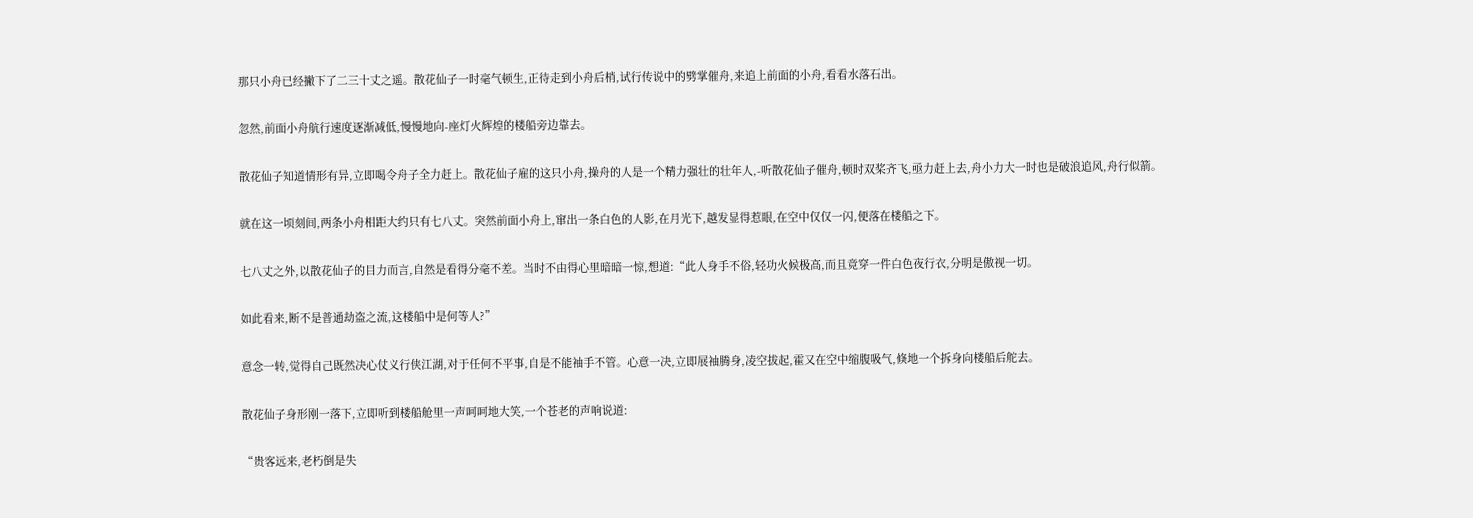那只小舟已经撇下了二三十丈之遥。散花仙子一时毫气顿生,正待走到小舟后梢,试行传说中的劈掌催舟,来追上前面的小舟,看看水落石出。

忽然,前面小舟航行速度逐渐减低,慢慢地向-座灯火辉煌的楼船旁边靠去。

散花仙子知道情形有异,立即喝令舟子全力赶上。散花仙子雇的这只小舟,操舟的人是一个精力强壮的壮年人,-听散花仙子催舟,顿时双桨齐飞,亟力赶上去,舟小力大一时也是破浪追风,舟行似箭。

就在这一顷刻间,两条小舟相距大约只有七八丈。突然前面小舟上,窜出一条白色的人影,在月光下,越发显得惹眼,在空中仅仅一闪,便落在楼船之下。

七八丈之外,以散花仙子的目力而言,自然是看得分毫不差。当时不由得心里暗暗一惊,想道:“此人身手不俗,轻功火候极高,而且竟穿一件白色夜行衣,分明是傲视一切。

如此看来,断不是普通劫盗之流,这楼船中是何等人?”

意念一转,觉得自己既然决心仗义行侠江湖,对于任何不平事,自是不能袖手不管。心意一决,立即展袖腾身,凌空拔起,霍又在空中缩腹吸气,倏地一个拆身向楼船后舵去。

散花仙子身形刚一落下,立即听到楼船舱里一声呵呵地大笑,一个苍老的声响说道:

“贵客远来,老朽倒是失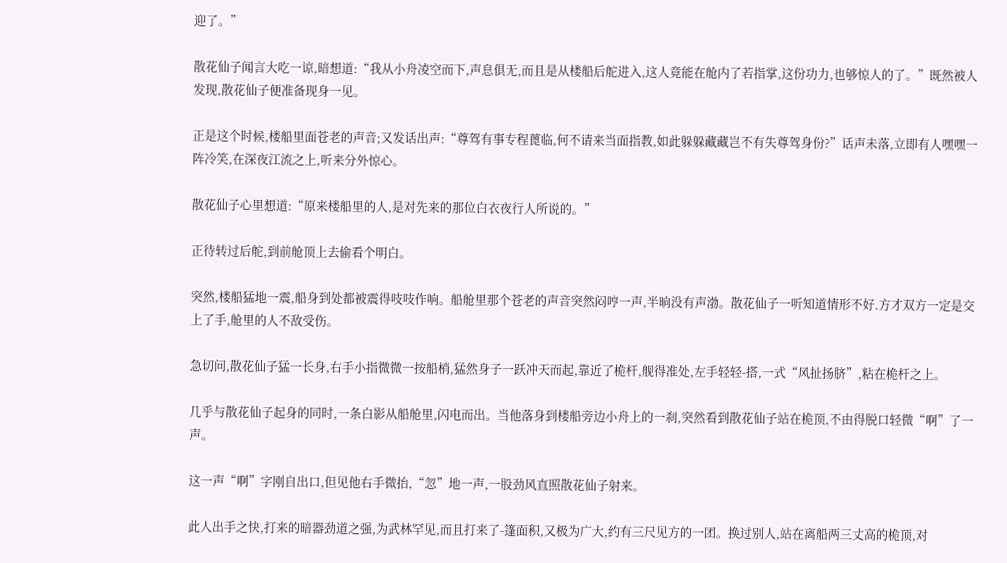迎了。”

散花仙子闻言大吃一谅,暗想道:“我从小舟凌空而下,声息俱无,而且是从楼船后舵进入,这人竟能在舱内了若指掌,这份功力,也够惊人的了。”既然被人发现,散花仙子便准备现身一见。

正是这个时候,楼船里面苍老的声音;又发话出声:“尊驾有事专程蓖临,何不请来当面指教,如此躲躲藏藏岂不有失尊驾身份?”话声未落,立即有人嘿嘿一阵冷笑,在深夜江流之上,听来分外惊心。

散花仙子心里想道:“原来楼船里的人,是对先来的那位白衣夜行人所说的。”

正待转过后舵,到前舱顶上去偷看个明白。

突然,楼船猛地一震,船身到处都被震得吱吱作响。船舱里那个苍老的声音突然闷哼一声,半晌没有声渤。散花仙子一听知道情形不好.方才双方一定是交上了手,舱里的人不敌受伤。

急切问,散花仙子猛一长身,右手小指微微一按船梢,猛然身子一跃冲天而起,靠近了桅杆,舰得准处,左手轻轻-搭,一式“风扯扬脐”,粘在桅杆之上。

几乎与散花仙子起身的同时,一条白影从船舱里,闪电而出。当他落身到楼船旁边小舟上的一刹,突然看到散花仙子站在桅顶,不由得脱口轻微“啊”了一声。

这一声“啊”字刚自出口,但见他右手微抬,“忽”地一声,一股劲风直照散花仙子射来。

此人出手之快,打来的暗器劲道之强,为武林罕见,而且打来了-篷面积,又极为广大,约有三尺见方的一团。换过别人,站在离船两三丈高的桅顶,对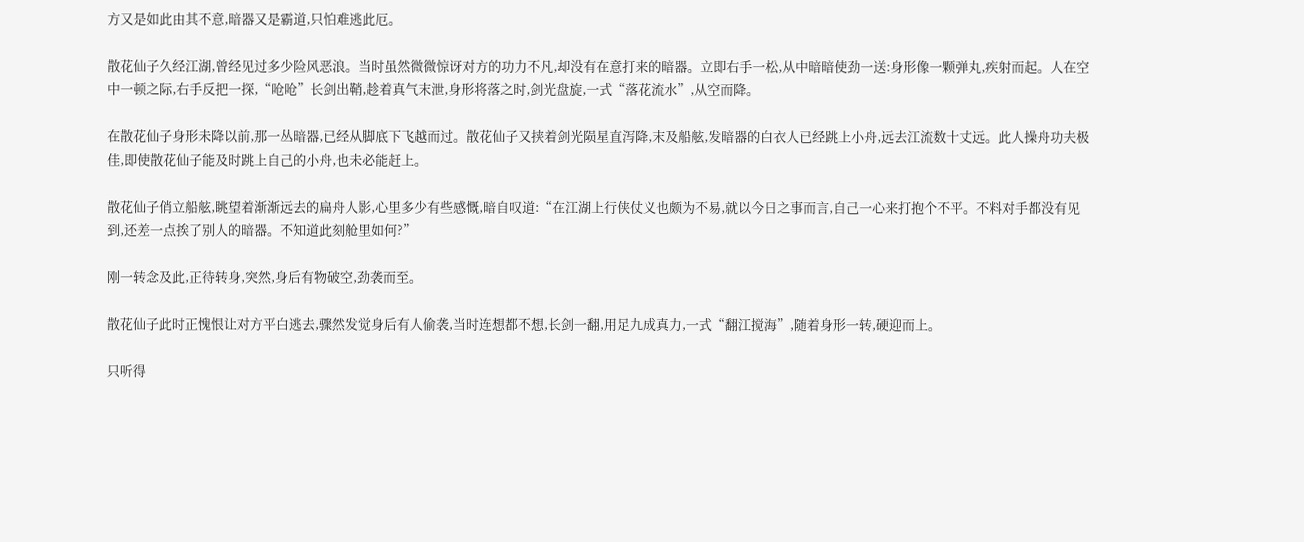方又是如此由其不意,暗器又是霸道,只怕难逃此厄。

散花仙子久经江湖,曾经见过多少险风恶浪。当时虽然微微惊讶对方的功力不凡,却没有在意打来的暗器。立即右手一松,从中暗暗使劲一送:身形像一颗弹丸,疾射而起。人在空中一顿之际,右手反把一探,“呛呛”长剑出鞘,趁着真气末泄,身形将落之时,剑光盘旋,一式“落花流水”,从空而降。

在散花仙子身形未降以前,那一丛暗器,已经从脚底下飞越而过。散花仙子又挟着剑光陨星直泻降,末及船舷,发暗器的白衣人已经跳上小舟,远去江流数十丈远。此人操舟功夫极佳,即使散花仙子能及时跳上自己的小舟,也未必能赶上。

散花仙子俏立船舷,眺望着渐渐远去的扁舟人影,心里多少有些感慨,暗自叹道:“在江湖上行侠仗义也颇为不易,就以今日之事而言,自己一心来打抱个不平。不料对手都没有见到,还差一点挨了别人的暗器。不知道此刻舱里如何?”

刚一转念及此,正待转身,突然,身后有物破空,劲袭而至。

散花仙子此时正愧恨让对方平白逃去,骤然发觉身后有人偷袭,当时连想都不想,长剑一翻,用足九成真力,一式“翻江搅海”,随着身形一转,硬迎而上。

只听得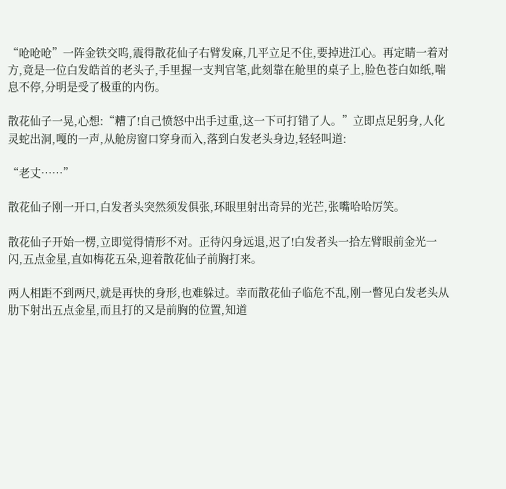“呛呛呛”一阵金铁交呜,震得散花仙子右臂发麻,几平立足不住,要掉进江心。再定睛一着对方,竟是一位白发皓首的老头子,手里握一支判官笔,此刻靠在舱里的桌子上,脸色苍白如纸,喘息不停,分明是受了极重的内伤。

散花仙子一晃,心想:“糟了!自己愤怒中出手过重,这一下可打错了人。”立即点足躬身,人化灵蛇出洞,嘎的一声,从舱房窗口穿身而入,落到白发老头身边,轻轻叫道:

“老丈……”

散花仙子刚一开口,白发者头突然须发俱张,环眼里射出奇异的光芒,张嘴哈哈厉笑。

散花仙子开始一楞,立即觉得情形不对。正待闪身远退,迟了!白发者头一拾左臂眼前金光一闪,五点金星,直如梅花五朵,迎着散花仙子前胸打来。

两人相距不到两尺,就是再快的身形,也难躲过。幸而散花仙子临危不乱,刚一瞥见白发老头从肋下射出五点金星,而且打的又是前胸的位置,知道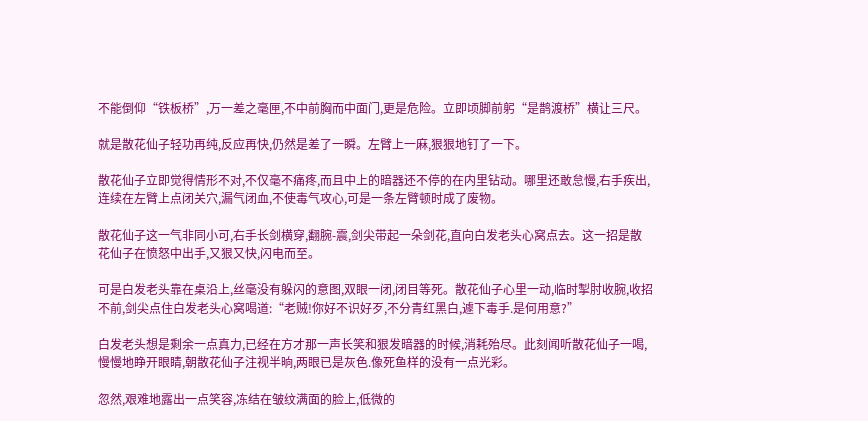不能倒仰“铁板桥”,万一差之毫匣,不中前胸而中面门,更是危险。立即顷脚前躬“是鹊渡桥”横让三尺。

就是散花仙子轻功再纯,反应再快,仍然是差了一瞬。左臂上一麻,狠狠地钉了一下。

散花仙子立即觉得情形不对,不仅毫不痛疼,而且中上的暗器还不停的在内里钻动。哪里还敢怠慢,右手疾出,连续在左臂上点闭关穴,漏气闭血,不使毒气攻心,可是一条左臂顿时成了废物。

散花仙子这一气非同小可,右手长剑横穿,翻腕-震,剑尖带起一朵剑花,直向白发老头心窝点去。这一招是散花仙子在愤怒中出手,又狠又快,闪电而至。

可是白发老头靠在桌沿上,丝毫没有躲闪的意图,双眼一闭,闭目等死。散花仙子心里一动,临时掣肘收腕,收招不前,剑尖点住白发老头心窝喝道:“老贼!你好不识好歹,不分青红黑白,遽下毒手.是何用意?”

白发老头想是剩余一点真力,已经在方才那一声长笑和狠发暗器的时候,消耗殆尽。此刻闻听散花仙子一喝,慢慢地睁开眼睛,朝散花仙子注视半晌,两眼已是灰色.像死鱼样的没有一点光彩。

忽然,艰难地露出一点笑容,冻结在皱纹满面的脸上,低微的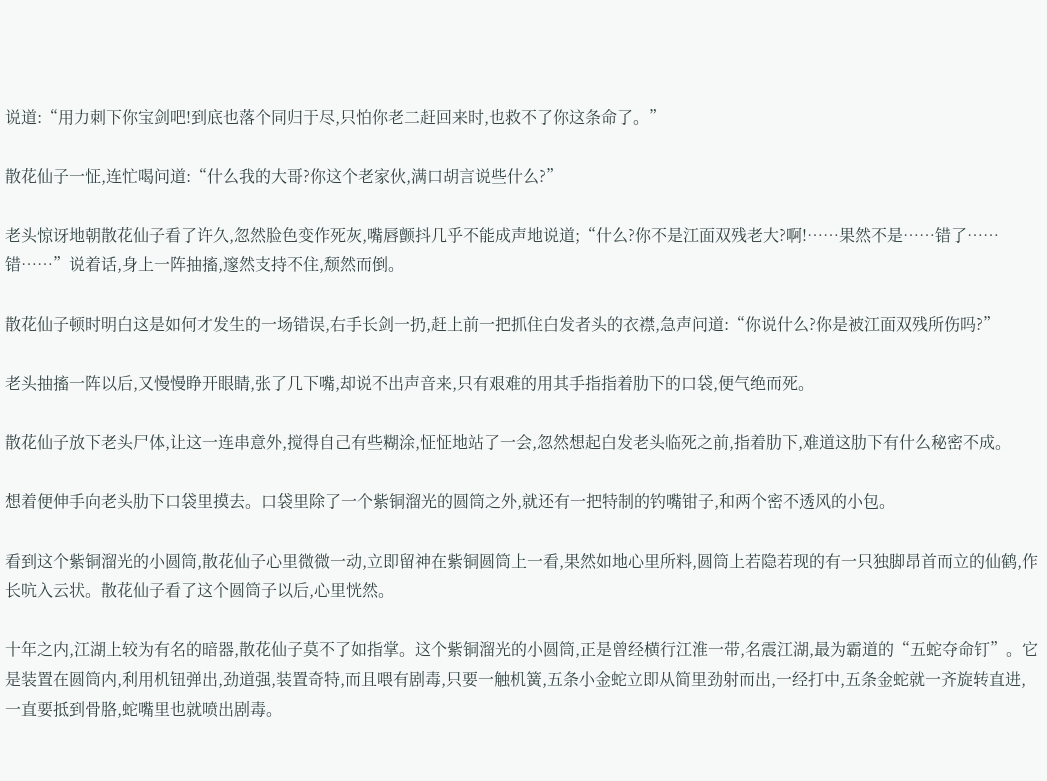说道:“用力刺下你宝剑吧!到底也落个同归于尽,只怕你老二赶回来时,也救不了你这条命了。”

散花仙子一怔,连忙喝问道:“什么我的大哥?你这个老家伙,满口胡言说些什么?”

老头惊讶地朝散花仙子看了许久,忽然脸色变作死灰,嘴唇颤抖几乎不能成声地说道;“什么?你不是江面双残老大?啊!……果然不是……错了……错……”说着话,身上一阵抽搐,邃然支持不住,颓然而倒。

散花仙子顿时明白这是如何才发生的一场错误,右手长剑一扔,赶上前一把抓住白发者头的衣襟,急声问道:“你说什么?你是被江面双残所伤吗?”

老头抽搐一阵以后,又慢慢睁开眼睛,张了几下嘴,却说不出声音来,只有艰难的用其手指指着肋下的口袋,便气绝而死。

散花仙子放下老头尸体,让这一连串意外,搅得自己有些糊涂,怔怔地站了一会,忽然想起白发老头临死之前,指着肋下,难道这肋下有什么秘密不成。

想着便伸手向老头肋下口袋里摸去。口袋里除了一个紫铜溜光的圆筒之外,就还有一把特制的钓嘴钳子,和两个密不透风的小包。

看到这个紫铜溜光的小圆筒,散花仙子心里微微一动,立即留神在紫铜圆筒上一看,果然如地心里所料,圆筒上若隐若现的有一只独脚昂首而立的仙鹤,作长吭入云状。散花仙子看了这个圆筒子以后,心里恍然。

十年之内,江湖上较为有名的暗器,散花仙子莫不了如指掌。这个紫铜溜光的小圆筒,正是曾经横行江淮一带,名震江湖,最为霸道的“五蛇夺命钉”。它是装置在圆筒内,利用机钮弹出,劲道强,装置奇特,而且喂有剧毒,只要一触机簧,五条小金蛇立即从简里劲射而出,一经打中,五条金蛇就一齐旋转直进,一直要抵到骨胳,蛇嘴里也就喷出剧毒。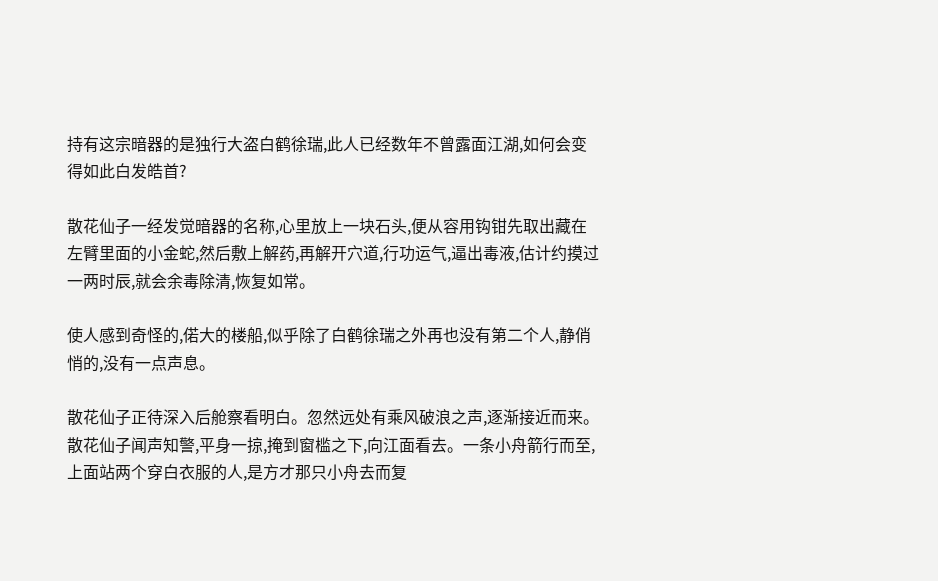持有这宗暗器的是独行大盗白鹤徐瑞,此人已经数年不曾露面江湖,如何会变得如此白发皓首?

散花仙子一经发觉暗器的名称,心里放上一块石头,便从容用钩钳先取出藏在左臂里面的小金蛇,然后敷上解药,再解开穴道,行功运气,逼出毒液,估计约摸过一两时辰,就会余毒除清,恢复如常。

使人感到奇怪的,偌大的楼船,似乎除了白鹤徐瑞之外再也没有第二个人,静俏悄的,没有一点声息。

散花仙子正待深入后舱察看明白。忽然远处有乘风破浪之声,逐渐接近而来。散花仙子闻声知警,平身一掠,掩到窗槛之下,向江面看去。一条小舟箭行而至,上面站两个穿白衣服的人,是方才那只小舟去而复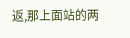返,那上面站的两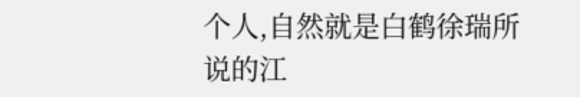个人,自然就是白鹤徐瑞所说的江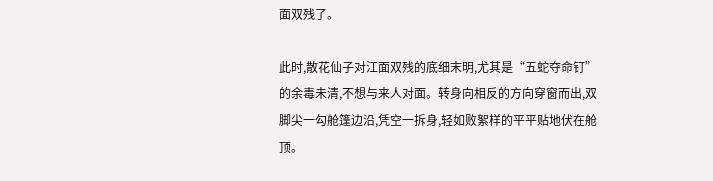面双残了。

此时,散花仙子对江面双残的底细末明,尤其是“五蛇夺命钉”的余毒未清,不想与来人对面。转身向相反的方向穿窗而出,双脚尖一勾舱篷边沿,凭空一拆身,轻如败絮样的平平贴地伏在舱顶。